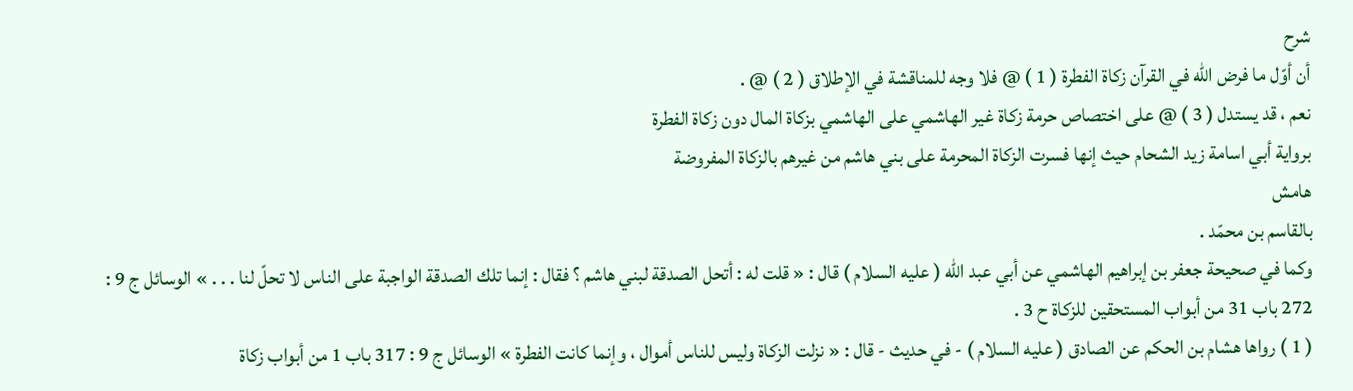شرح
أن أوّل ما فرض الله في القرآن زكاة الفطرة ( 1 ) @ فلا وجه للمناقشة في الإطلاق ( 2 ) @ .
نعم ، قد يستدل ( 3 ) @ على اختصاص حرمة زكاة غير الهاشمي على الهاشمي بزكاة المال دون زكاة الفطرة
برواية أبي اسامة زيد الشحام حيث إنها فسرت الزكاة المحرمة على بني هاشم من غيرهم بالزكاة المفروضة
هامش
بالقاسم بن محمّد .
وكما في صحيحة جعفر بن إبراهيم الهاشمي عن أبي عبد الله ( عليه السلام ) قال : « قلت له : أتحل الصدقة لبني هاشم ؟ فقال : إنما تلك الصدقة الواجبة على الناس لا تحلّ لنا . . . » الوسائل ج 9 : 272 باب 31 من أبواب المستحقين للزكاة ح 3 .
( 1 ) رواها هشام بن الحكم عن الصادق ( عليه السلام ) - في حديث - قال : « نزلت الزكاة وليس للناس أموال ، وإنما كانت الفطرة » الوسائل ج 9 : 317 باب 1 من أبواب زكاة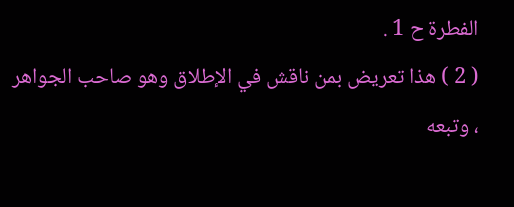الفطرة ح 1 .
( 2 ) هذا تعريض بمن ناقش في الإطلاق وهو صاحب الجواهر ، وتبعه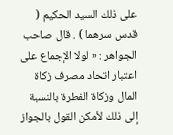على ذلك السيد الحكيم ( قدس سرهما ) . قال صاحب الجواهر : « لولا الإجماع على اعتبار اتحاد مصرف زكاة المال وزكاة الفطرة بالنسبة إلى ذلك لأمكن القول بالجواز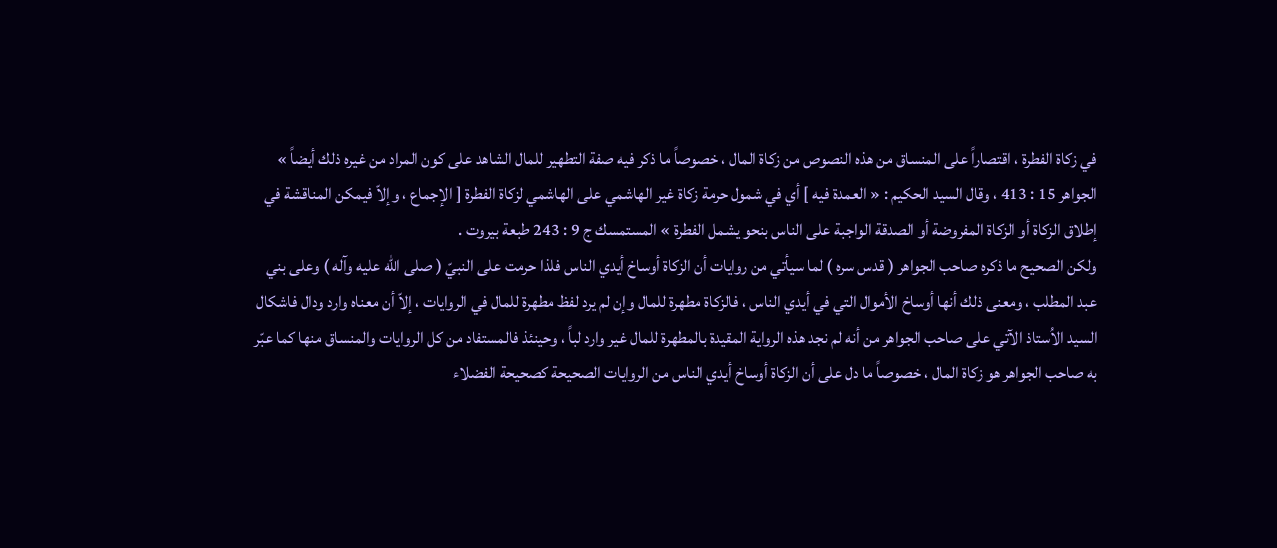في زكاة الفطرة ، اقتصاراً على المنساق من هذه النصوص من زكاة المال ، خصوصاً ما ذكر فيه صفة التطهير للمال الشاهد على كون المراد من غيره ذلك أيضاً » الجواهر 15 : 413 ، وقال السيد الحكيم : « العمدة فيه ] أي في شمول حرمة زكاة غير الهاشمي على الهاشمي لزكاة الفطرة [ الإجماع ، وإلاّ فيمكن المناقشة في إطلاق الزكاة أو الزكاة المفروضة أو الصدقة الواجبة على الناس بنحو يشمل الفطرة » المستمسك ج 9 : 243 طبعة بيروت .
ولكن الصحيح ما ذكره صاحب الجواهر ( قدس سره ) لما سيأتي من روايات أن الزكاة أوساخ أيدي الناس فلذا حرمت على النبيّ ( صلى الله عليه وآله ) وعلى بني عبد المطلب ، ومعنى ذلك أنها أوساخ الأموال التي في أيدي الناس ، فالزكاة مطهرة للمال وإن لم يرد لفظ مطهرة للمال في الروايات ، إلاّ أن معناه وارد ودال فاشكال السيد الاُستاذ الآتي على صاحب الجواهر من أنه لم نجد هذه الرواية المقيدة بالمطهرة للمال غير وارد لباً ، وحينئذ فالمستفاد من كل الروايات والمنساق منها كما عبّر به صاحب الجواهر هو زكاة المال ، خصوصاً ما دل على أن الزكاة أوساخ أيدي الناس من الروايات الصحيحة كصحيحة الفضلاء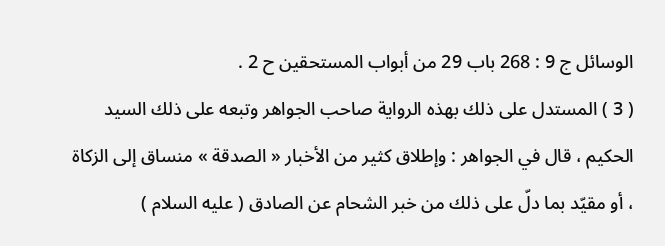الوسائل ج 9 : 268 باب 29 من أبواب المستحقين ح 2 .
( 3 ) المستدل على ذلك بهذه الرواية صاحب الجواهر وتبعه على ذلك السيد الحكيم ، قال في الجواهر : وإطلاق كثير من الأخبار « الصدقة » منساق إلى الزكاة ، أو مقيّد بما دلّ على ذلك من خبر الشحام عن الصادق ( عليه السلام )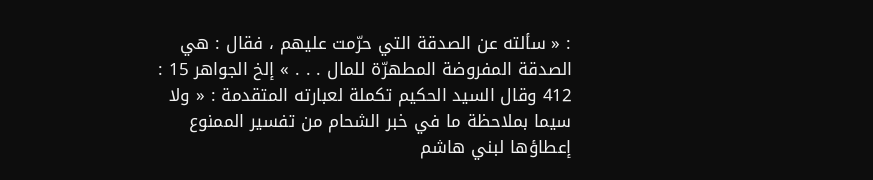: « سألته عن الصدقة التي حرّمت عليهم ، فقال : هي الصدقة المفروضة المطهرّة للمال . . . » إلخ الجواهر 15 : 412 وقال السيد الحكيم تكملة لعبارته المتقدمة : « ولا سيما بملاحظة ما في خبر الشحام من تفسير الممنوع إعطاؤها لبني هاشم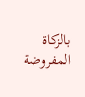بالزكاة المفروضة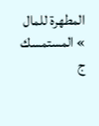المطهرة للمال » المستمسك ج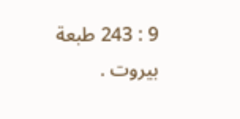9 : 243 طبعة بيروت .